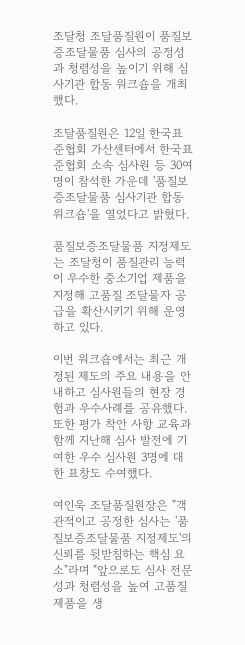조달청 조달품질원이 품질보증조달물품 심사의 공정성과 청렴성을 높이기 위해 심사기관 합동 워크숍을 개최했다.

조달품질원은 12일 한국표준협회 가산센터에서 한국표준협회 소속 심사원 등 30여 명이 참석한 가운데 '품질보증조달물품 심사기관 합동 워크숍'을 열었다고 밝혔다.

품질보증조달물품 지정제도는 조달청이 품질관리 능력이 우수한 중소기업 제품을 지정해 고품질 조달물자 공급을 확산시키기 위해 운영하고 있다.

이번 워크숍에서는 최근 개정된 제도의 주요 내용을 안내하고 심사원들의 현장 경험과 우수사례를 공유했다. 또한 평가 착안 사항 교육과 함께 지난해 심사 발전에 기여한 우수 심사원 3명에 대한 표창도 수여했다.

여인욱 조달품질원장은 "객관적이고 공정한 심사는 '품질보증조달물품 지정제도'의 신뢰를 뒷받침하는 핵심 요소"라며 "앞으로도 심사 전문성과 청렴성을 높여 고품질 제품을 생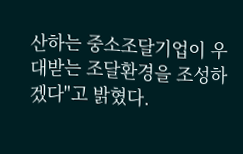산하는 중소조달기업이 우대받는 조달환경을 조성하겠다"고 밝혔다.